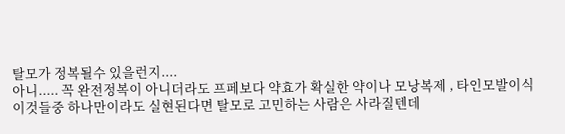탈모가 정복될수 있을런지....
아니..... 꼭 완전정복이 아니더라도 프페보다 약효가 확실한 약이나 모낭복제 , 타인모발이식
이것들중 하나만이라도 실현된다면 탈모로 고민하는 사람은 사라질텐데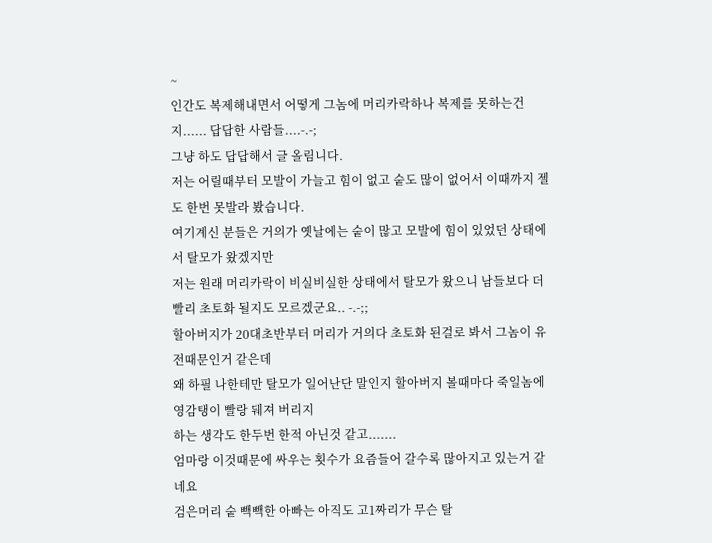~
인간도 복제해내면서 어떻게 그놈에 머리카락하나 복제를 못하는건지...... 답답한 사람들....-.-;
그냥 하도 답답해서 글 올림니다.
저는 어릴때부터 모발이 가늘고 힘이 없고 숱도 많이 없어서 이때까지 젤도 한번 못발라 봤습니다.
여기계신 분들은 거의가 옛날에는 숱이 많고 모발에 힘이 있었던 상태에서 탈모가 왔겠지만
저는 원래 머리카락이 비실비실한 상태에서 탈모가 왔으니 남들보다 더 빨리 초토화 될지도 모르겠군요.. -.-;;
할아버지가 20대초반부터 머리가 거의다 초토화 된걸로 봐서 그놈이 유전때문인거 같은데
왜 하필 나한테만 탈모가 일어난단 말인지 할아버지 볼때마다 죽일놈에 영감탱이 빨랑 뒈져 버리지
하는 생각도 한두번 한적 아닌것 같고.......
엄마랑 이것때문에 싸우는 횟수가 요즘들어 갈수록 많아지고 있는거 같네요
검은머리 숱 빽빽한 아빠는 아직도 고1짜리가 무슨 탈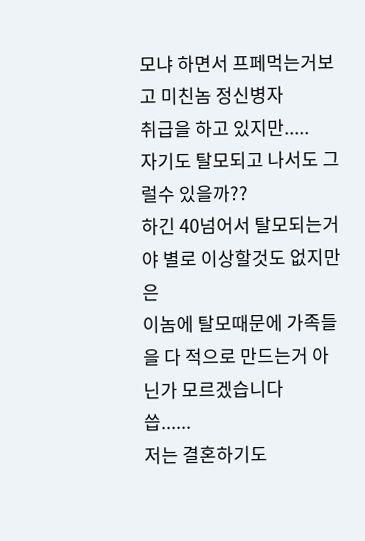모냐 하면서 프페먹는거보고 미친놈 정신병자
취급을 하고 있지만.....
자기도 탈모되고 나서도 그럴수 있을까??
하긴 40넘어서 탈모되는거야 별로 이상할것도 없지만은
이놈에 탈모때문에 가족들을 다 적으로 만드는거 아닌가 모르겠습니다
씁......
저는 결혼하기도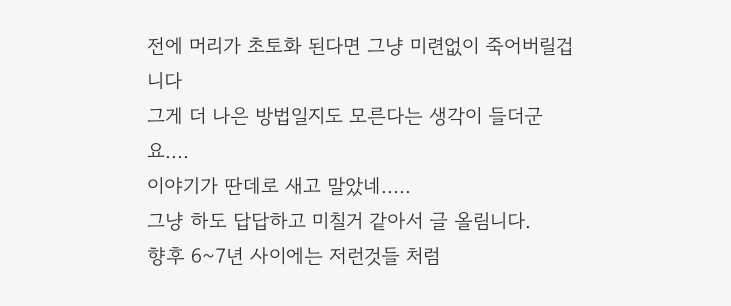전에 머리가 초토화 된다면 그냥 미련없이 죽어버릴겁니다
그게 더 나은 방법일지도 모른다는 생각이 들더군요....
이야기가 딴데로 새고 말았네.....
그냥 하도 답답하고 미칠거 같아서 글 올림니다.
향후 6~7년 사이에는 저런것들 처럼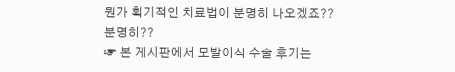뭔가 획기적인 치료법이 분명히 나오겠죠??
분명히??
☞ 본 게시판에서 모발이식 수술 후기는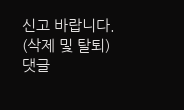신고 바랍니다. (삭제 및 탈퇴)
댓글